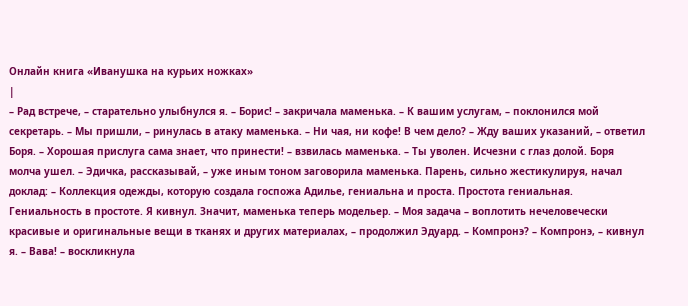Онлайн книга «Иванушка на курьих ножках»
|
– Рад встрече, – старательно улыбнулся я. – Борис! – закричала маменька. – К вашим услугам, – поклонился мой секретарь. – Мы пришли, – ринулась в атаку маменька. – Ни чая, ни кофе! В чем дело? – Жду ваших указаний, – ответил Боря. – Хорошая прислуга сама знает, что принести! – взвилась маменька. – Ты уволен. Исчезни с глаз долой. Боря молча ушел. – Эдичка, рассказывай, – уже иным тоном заговорила маменька. Парень, сильно жестикулируя, начал доклад: – Коллекция одежды, которую создала госпожа Адилье, гениальна и проста. Простота гениальная. Гениальность в простоте. Я кивнул. Значит, маменька теперь модельер. – Моя задача – воплотить нечеловечески красивые и оригинальные вещи в тканях и других материалах, – продолжил Эдуард. – Компронэ? – Компронэ, – кивнул я. – Вава! – воскликнула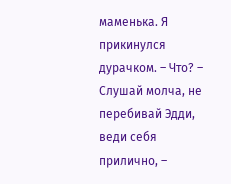маменька. Я прикинулся дурачком. – Что? – Слушай молча, не перебивай Эдди, веди себя прилично, –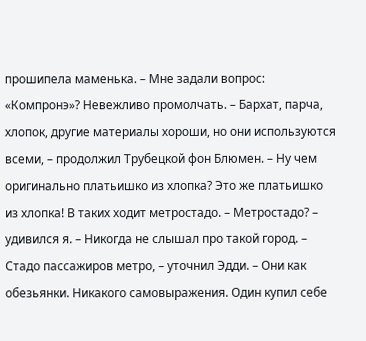прошипела маменька. – Мне задали вопрос: «Компронэ»? Невежливо промолчать. – Бархат, парча, хлопок, другие материалы хороши, но они используются всеми, – продолжил Трубецкой фон Блюмен. – Ну чем оригинально платьишко из хлопка? Это же платьишко из хлопка! В таких ходит метростадо. – Метростадо? – удивился я. – Никогда не слышал про такой город. – Стадо пассажиров метро, – уточнил Эдди. – Они как обезьянки. Никакого самовыражения. Один купил себе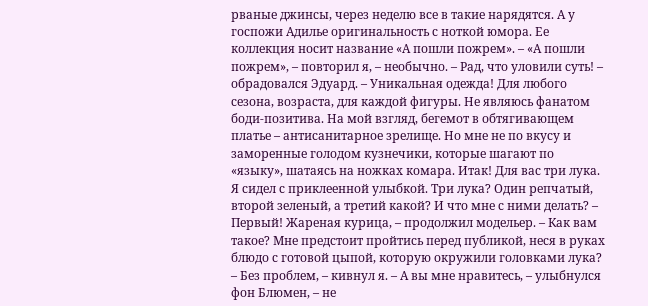рваные джинсы, через неделю все в такие нарядятся. А у госпожи Адилье оригинальность с ноткой юмора. Ее коллекция носит название «А пошли пожрем». – «А пошли пожрем», – повторил я, – необычно. – Рад, что уловили суть! – обрадовался Эдуард. – Уникальная одежда! Для любого сезона, возраста, для каждой фигуры. Не являюсь фанатом боди-позитива. На мой взгляд, бегемот в обтягивающем платье – антисанитарное зрелище. Но мне не по вкусу и заморенные голодом кузнечики, которые шагают по «языку», шатаясь на ножках комара. Итак! Для вас три лука. Я сидел с приклеенной улыбкой. Три лука? Один репчатый, второй зеленый, а третий какой? И что мне с ними делать? – Первый! Жареная курица, – продолжил модельер. – Как вам такое? Мне предстоит пройтись перед публикой, неся в руках блюдо с готовой цыпой, которую окружили головками лука? – Без проблем, – кивнул я. – А вы мне нравитесь, – улыбнулся фон Блюмен, – не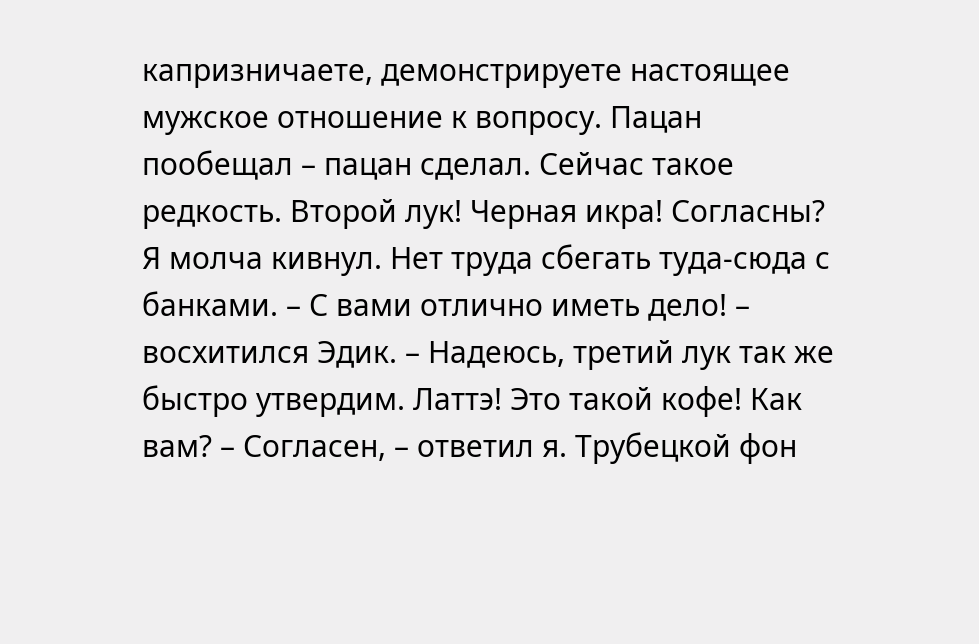капризничаете, демонстрируете настоящее мужское отношение к вопросу. Пацан пообещал – пацан сделал. Сейчас такое редкость. Второй лук! Черная икра! Согласны? Я молча кивнул. Нет труда сбегать туда-сюда с банками. – С вами отлично иметь дело! – восхитился Эдик. – Надеюсь, третий лук так же быстро утвердим. Латтэ! Это такой кофе! Как вам? – Согласен, – ответил я. Трубецкой фон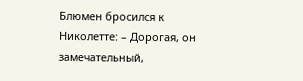Блюмен бросился к Николетте: – Дорогая, он замечательный,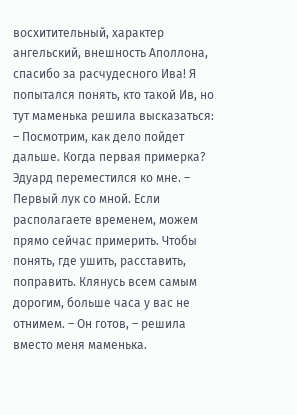восхитительный, характер ангельский, внешность Аполлона, спасибо за расчудесного Ива! Я попытался понять, кто такой Ив, но тут маменька решила высказаться: – Посмотрим, как дело пойдет дальше. Когда первая примерка? Эдуард переместился ко мне. – Первый лук со мной. Если располагаете временем, можем прямо сейчас примерить. Чтобы понять, где ушить, расставить, поправить. Клянусь всем самым дорогим, больше часа у вас не отнимем. – Он готов, – решила вместо меня маменька.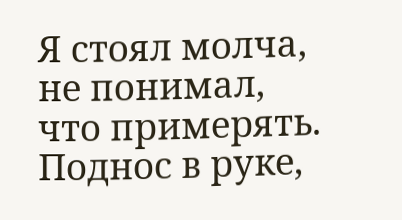Я стоял молча, не понимал, что примерять. Поднос в руке,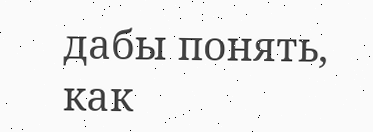дабы понять, как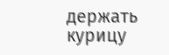держать курицу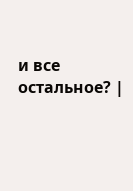и все остальное? |